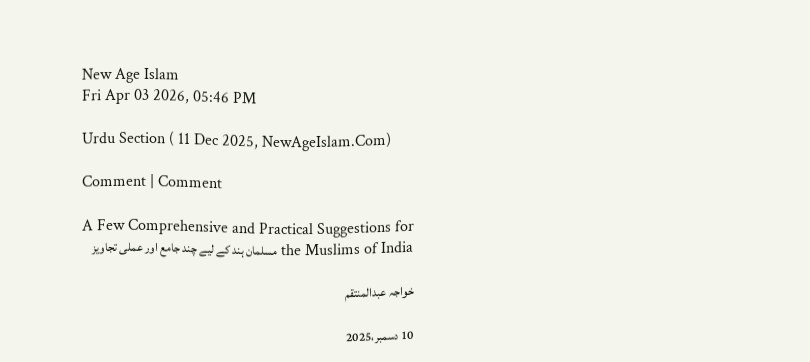New Age Islam
Fri Apr 03 2026, 05:46 PM

Urdu Section ( 11 Dec 2025, NewAgeIslam.Com)

Comment | Comment

A Few Comprehensive and Practical Suggestions for the Muslims of India مسلمان ہند کے لیے چند جامع اور عملی تجاویز

خواجہ عبدالمنتقم

10 دسمبر،2025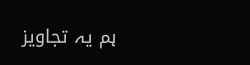ہم یہ تجاویز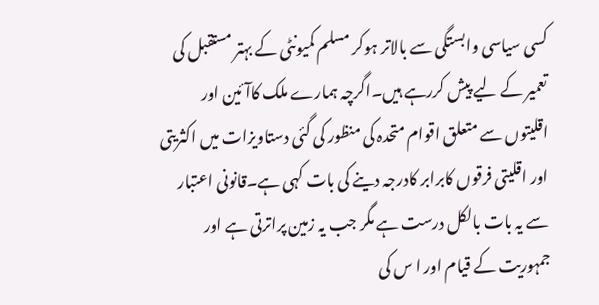کسی سیاسی وابستگی سے بالاتر ہوکر مسلم کمیونٹی کے بہتر مستقبل کی تعمیر کے لیے پیش کررہے ہیں۔اگرچہ ہمارے ملک کاآئین اور اقلیتوں سے متعلق اقوام متحدہ کی منظور کی گئی دستاویزات میں اکثریتی اور اقلیتی فرقوں کابرابر کادرجہ دینے کی بات کہی ہے۔قانونی اعتبار سے یہ بات بالکل درست ہے مگر جب یہ زمین پراترتی ہے اور جمہوریت کے قیام اور ا س کی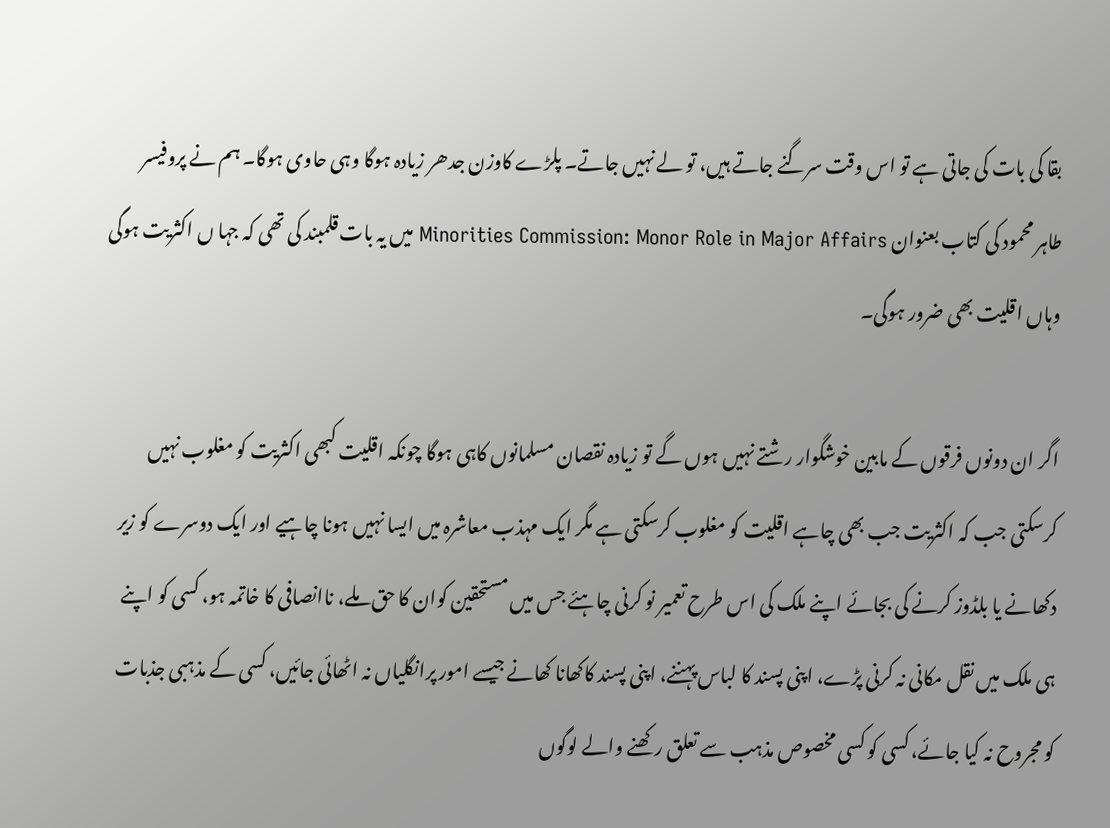بقا کی بات کی جاتی ہے تو اس وقت سرگنے جاتے ہیں، تو لے نہیں جاتے۔ پلڑے کاوزن جدھر زیادہ ہوگا وہی حاوی ہوگا۔ ہم نے پروفیسر طاہر محمود کی کتاب بعنوان Minorities Commission: Monor Role in Major Affairs میں یہ بات قلمبند کی تھی کہ جہا ں اکثریت ہوگی وہاں اقلیت بھی ضرور ہوگی۔

اگر ان دونوں فرقوں کے مابین خوشگوار رشتے نہیں ہوں گے تو زیادہ نقصان مسلمانوں کاہی ہوگا چونکہ اقلیت کبھی اکثریت کو مغلوب نہیں کرسکتی جب کہ اکثریت جب بھی چاہے اقلیت کو مغلوب کرسکتی ہے مگر ایک مہذب معاشرہ میں ایسا نہیں ہونا چاہیے اور ایک دوسرے کو زیر دکھانے یا بلڈوز کرنے کی بجائے اپنے ملک کی اس طرح تعمیر نو کرنی چاہئے جس میں مستحقین کوان کا حق ملے، ناانصافی کا خاتمہ ہو، کسی کو اپنے ہی ملک میں نقل مکانی نہ کرنی پڑے، اپنی پسند کا لباس پہننے، اپنی پسند کاکھانا کھانے جیسے امور پرانگلیاں نہ اٹھائی جائیں، کسی کے مذہبی جذبات کو مجروح نہ کیا جائے، کسی کو کسی مخصوص مذہب سے تعلق رکھنے والے لوگوں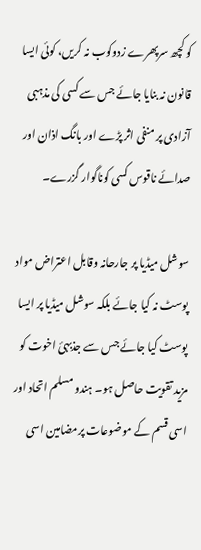کو کچھ سرپھرے زدوکوب نہ کریں، کوئی ایسا قانون نہ بنایا جائے جس سے کسی کی مذہبی آزادی پر منفی اثر پڑے اور بانگ اذان اور صدائے ناقوس کسی کوناگوار گزرے۔

سوشل میڈیا پر جارحانہ وقابل اعتراض مواد پوسٹ نہ کیا جائے بلکہ سوشل میڈیا پر ایسا پوسٹ کیا جائے جس سے جذبہئ اخوت کو مزید تقویت حاصل ہو۔ ہندو مسلم اتحاد اور اسی قسم کے موضوعات پرمضامین اسی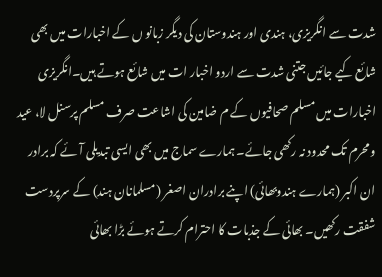شدت سے انگریزی، ہندی اور ہندوستان کی دیگر زبانو ں کے اخبارات میں بھی شائع کیے جائیں جتنی شدت سے اردو اخبار ات میں شائع ہوتے ہیں۔انگریزی اخبارات میں مسلم صحافیوں کے م ضامین کی اشاعت صرف مسلم پرسنل لا، عید ومحرم تک محدود نہ رکھی جائے۔ ہمارے سماج میں بھی ایسی تبدیلی آئے کہ برادر ان اکبر (ہمارے ہندوبھائی) اپنے برادران اصغر (مسلمانان ہند) کے سرپردست شفقت رکھیں۔ بھائی کے جذبات کا احترام کرتے ہوئے بڑا بھائی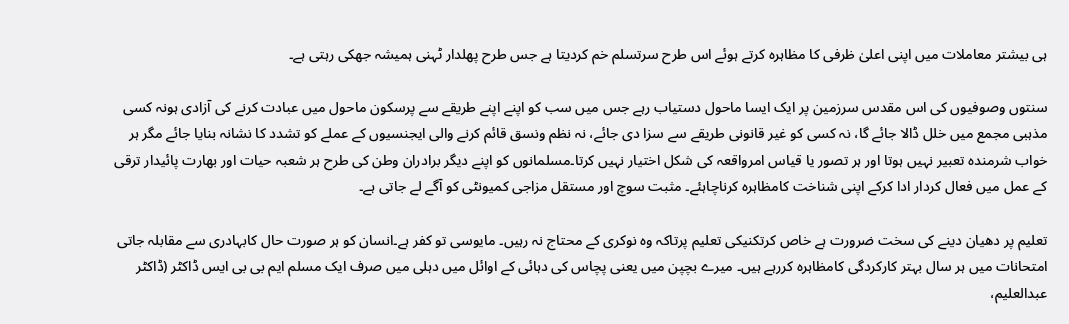ہی بیشتر معاملات میں اپنی اعلیٰ ظرفی کا مظاہرہ کرتے ہوئے اس طرح سرتسلم خم کردیتا ہے جس طرح پھلدار ٹہنی ہمیشہ جھکی رہتی ہے۔

سنتوں وصوفیوں کی اس مقدس سرزمین پر ایک ایسا ماحول دستیاب رہے جس میں سب کو اپنے اپنے طریقے سے پرسکون ماحول میں عبادت کرنے کی آزادی ہونہ کسی مذہبی مجمع میں خلل ڈالا جائے گا، نہ کسی کو غیر قانونی طریقے سے سزا دی جائے، نہ نظم ونسق قائم کرنے والی ایجنسیوں کے عملے کو تشدد کا نشانہ بنایا جائے مگر ہر خواب شرمندہ تعبیر نہیں ہوتا اور ہر تصور یا قیاس امرواقعہ کی شکل اختیار نہیں کرتا۔مسلمانوں کو اپنے دیگر برادران وطن کی طرح ہر شعبہ حیات اور بھارت پائیدار ترقی کے عمل میں فعال کردار ادا کرکے اپنی شناخت کامظاہرہ کرناچاہئے۔ مثبت سوچ اور مستقل مزاجی کمیونٹی کو آگے لے جاتی ہے۔

تعلیم پر دھیان دینے کی سخت ضرورت ہے خاص کرتکنیکی تعلیم پرتاکہ وہ نوکری کے محتاج نہ رہیں۔ مایوسی تو کفر ہے۔انسان کو ہر صورت حال کابہادری سے مقابلہ جاتی امتحانات میں ہر سال بہتر کارکردگی کامظاہرہ کررہے ہیں۔ میرے بچپن میں یعنی پچاس کی دہائی کے اوائل میں دہلی میں صرف ایک مسلم ایم بی بی ایس ڈاکٹر (ڈاکٹر عبدالعلیم،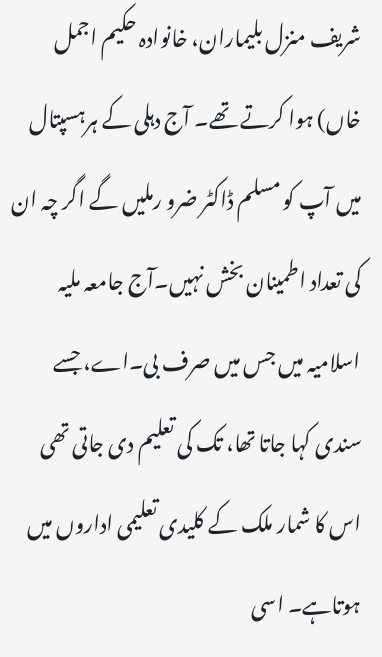شریف منزل بلیماران، خانوادہ حکیم اجمل خاں) ہوا کرتے تھے۔ آج دہلی کے ہرہسپتال میں آپ کو مسلم ڈاکٹر ضرو رملیں گے اگر چہ ان کی تعداد اطمینان بخش نہیں۔آج جامعہ ملیہ اسلامیہ میں جس میں صرف بی۔اے، جسے سندی کہا جاتا تھا، تک کی تعلیم دی جاتی تھی اس کا شمار ملک کے کلیدی تعلیمی اداروں میں ہوتاہے۔ اسی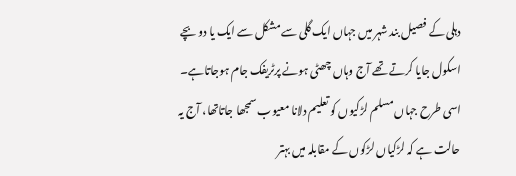دہلی کے فصیل بند شہر میں جہاں ایک گلی سے مشکل سے ایک یا دو بچے اسکول جایا کرتے تھے آج وہاں چھٹی ہونے پرٹریفک جام ہوجاتاہے۔ اسی طرح جہاں مسلم لڑکیوں کو تعلیم دلانا معیوب سمجھا جاتاتھا، آج یہ حالت ہے کہ لڑکیاں لڑکوں کے مقابلہ میں بہتر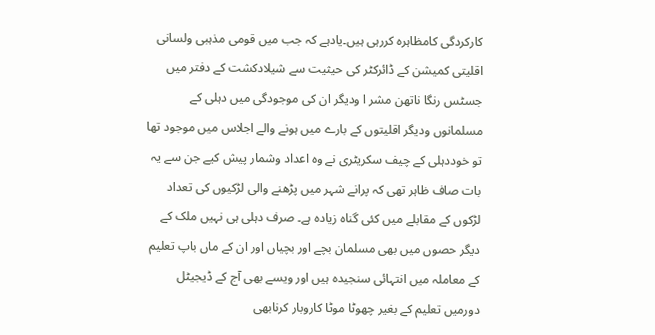کارکردگی کامظاہرہ کررہی ہیں۔یادہے کہ جب میں قومی مذہبی ولسانی اقلیتی کمیشن کے ڈائرکٹر کی حیثیت سے شیلادکشت کے دفتر میں جسٹس رنگا ناتھن مشر ا ودیگر ان کی موجودگی میں دہلی کے مسلمانوں ودیگر اقلیتوں کے بارے میں ہونے والے اجلاس میں موجود تھا تو خوددہلی کے چیف سکریٹری نے وہ اعداد وشمار پیش کیے جن سے یہ بات صاف ظاہر تھی کہ پرانے شہر میں پڑھنے والی لڑکیوں کی تعداد لڑکوں کے مقابلے میں کئی گناہ زیادہ ہے۔ صرف دہلی ہی نہیں ملک کے دیگر حصوں میں بھی مسلمان بچے اور بچیاں اور ان کے ماں باپ تعلیم کے معاملہ میں انتہائی سنجیدہ ہیں اور ویسے بھی آج کے ڈیجیٹل دورمیں تعلیم کے بغیر چھوٹا موٹا کاروبار کرنابھی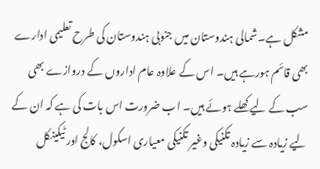مشکل ہے۔شمالی ہندوستان میں جنوبی ہندوستان کی طرح تعلیمی ادارے بھی قائم ہورہے ہیں۔ اس کے علاوہ عام اداروں کے دروازے بھی سب کے لیے کھلے ہوئے ہیں۔ اب ضرورت اس بات کی ہے کہ ان کے لیے زیادہ سے زیادہ تکنیکی وغیر تکنیکی معیاری اسکول، کالج اور ٹیکینکل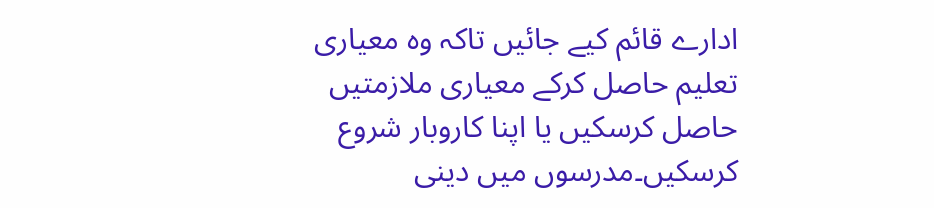ادارے قائم کیے جائیں تاکہ وہ معیاری تعلیم حاصل کرکے معیاری ملازمتیں حاصل کرسکیں یا اپنا کاروبار شروع کرسکیں۔مدرسوں میں دینی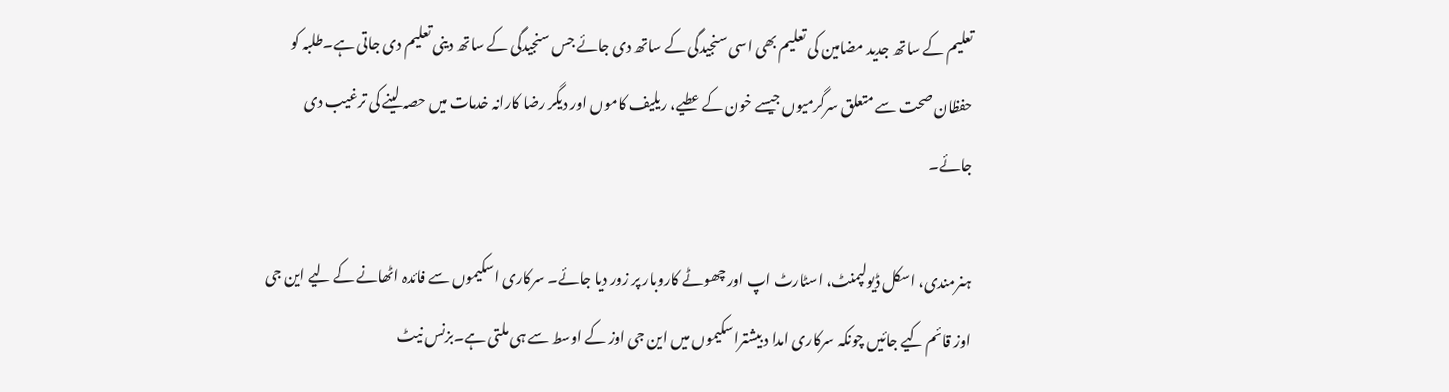تعلیم کے ساتھ جدید مضامین کی تعلیم بھی اسی سنجیدگی کے ساتھ دی جائے جس سنجیدگی کے ساتھ دینی تعلیم دی جاتی ہے۔طلبہ کو حفظان صحت سے متعلق سرگرمیوں جیسے خون کے عطیے، ریلیف کاموں اور دیگر رضا کارانہ خدمات میں حصہ لینے کی ترغیب دی جائے۔

ہنرمندی، اسکل ڈیولپمنٹ، اسٹارٹ اپ اور چھوٹے کاروبار پر زور دیا جائے۔ سرکاری اسکیموں سے فائدہ اٹھانے کے لیے این جی اوز قائم کیے جائیں چونکہ سرکاری امدا د بیشتراسکیموں میں این جی اوز کے اوسط سے ہی ملتی ہے۔بزنس نیٹ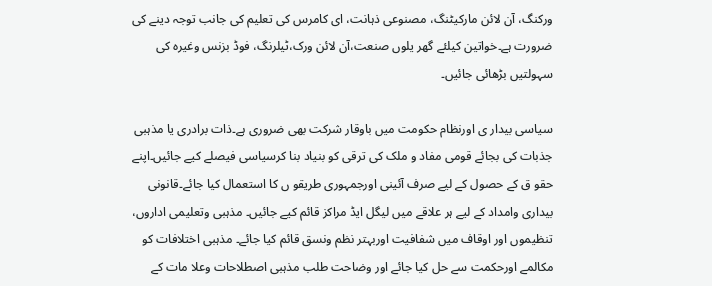ورکنگ، آن لائن مارکیٹنگ، مصنوعی ذہانت، ای کامرس کی تعلیم کی جانب توجہ دینے کی ضرورت ہے۔خواتین کیلئے گھر یلوں صنعت،آن لائن ورک،ٹیلرنگ، فوڈ بزنس وغیرہ کی سہولتیں بڑھائی جائیں۔

سیاسی بیدار ی اورنظام حکومت میں باوقار شرکت بھی ضروری ہے۔ذات برادری یا مذہبی جذبات کی بجائے قومی مفاد و ملک کی ترقی کو بنیاد بنا کرسیاسی فیصلے کیے جائیں۔اپنے حقو ق کے حصول کے لیے صرف آئینی اورجمہوری طریقو ں کا استعمال کیا جائے۔قانونی بیداری وامداد کے لیے ہر علاقے میں لیگل ایڈ مراکز قائم کیے جائیں۔ مذہبی وتعلیمی اداروں، تنظیموں اور اوقاف میں شفافیت اوربہتر نظم ونسق قائم کیا جائے۔ مذہبی اختلافات کو مکالمے اورحکمت سے حل کیا جائے اور وضاحت طلب مذہبی اصطلاحات وعلا مات کے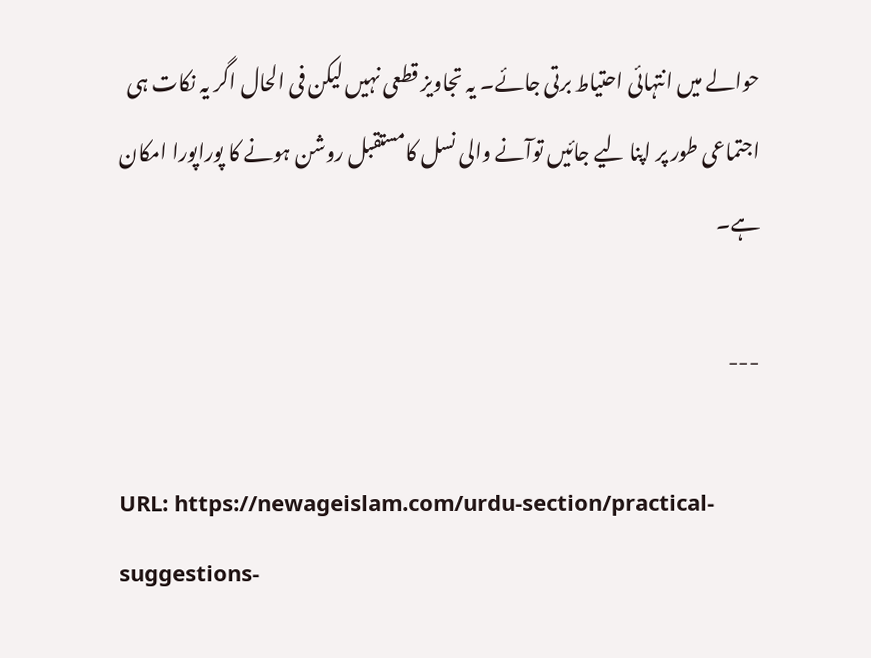حوالے میں انتہائی احتیاط برتی جائے۔ یہ تجاویز قطعی نہیں لیکن فی الحال اگر یہ نکات ہی اجتماعی طور پر اپنا لیے جائیں توآنے والی نسل کامستقبل روشن ہونے کا پوراپورا امکان ہے۔

---

URL: https://newageislam.com/urdu-section/practical-suggestions-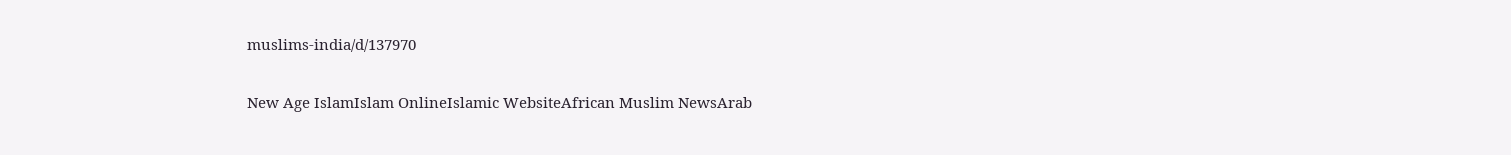muslims-india/d/137970

New Age IslamIslam OnlineIslamic WebsiteAfrican Muslim NewsArab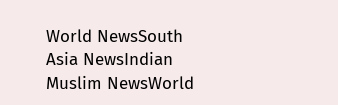World NewsSouth Asia NewsIndian Muslim NewsWorld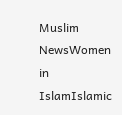Muslim NewsWomen in IslamIslamic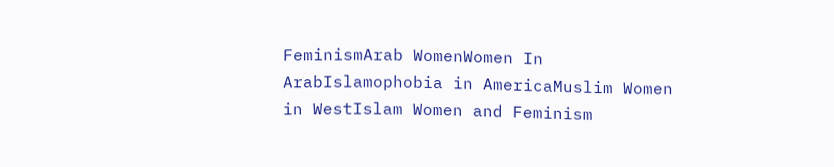FeminismArab WomenWomen In ArabIslamophobia in AmericaMuslim Women in WestIslam Women and Feminism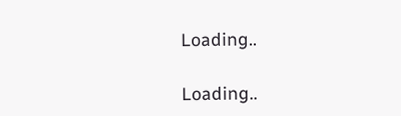Loading..

Loading..